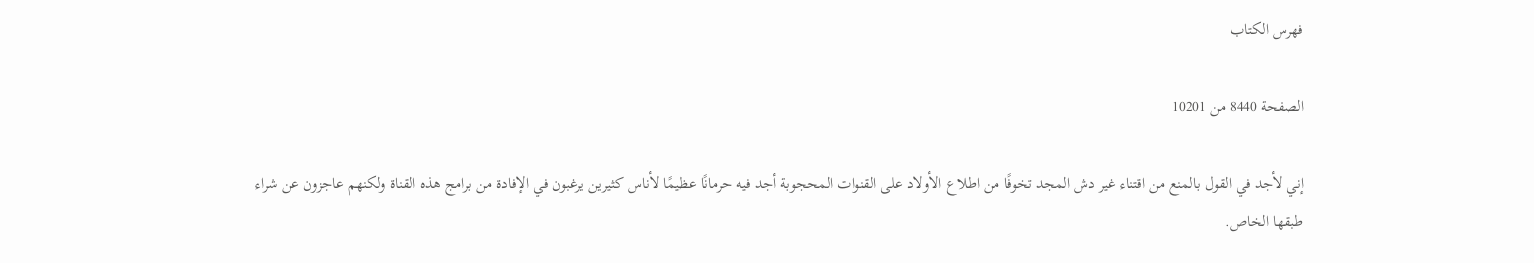فهرس الكتاب

الصفحة 8440 من 10201

إني لأجد في القول بالمنع من اقتناء غير دش المجد تخوفًا من اطلاع الأولاد على القنوات المحجوبة أجد فيه حرمانًا عظيمًا لأناس كثيرين يرغبون في الإفادة من برامج هذه القناة ولكنهم عاجزون عن شراء طبقها الخاص.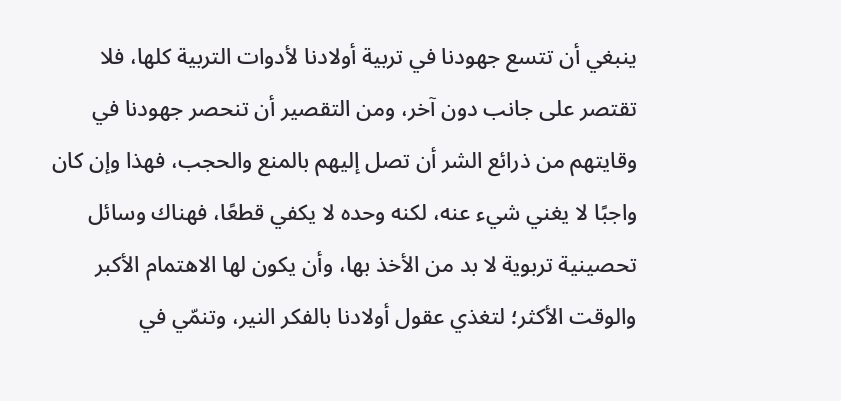ينبغي أن تتسع جهودنا في تربية أولادنا لأدوات التربية كلها، فلا تقتصر على جانب دون آخر، ومن التقصير أن تنحصر جهودنا في وقايتهم من ذرائع الشر أن تصل إليهم بالمنع والحجب، فهذا وإن كان واجبًا لا يغني شيء عنه، لكنه وحده لا يكفي قطعًا، فهناك وسائل تحصينية تربوية لا بد من الأخذ بها، وأن يكون لها الاهتمام الأكبر والوقت الأكثر؛ لتغذي عقول أولادنا بالفكر النير، وتنمّي في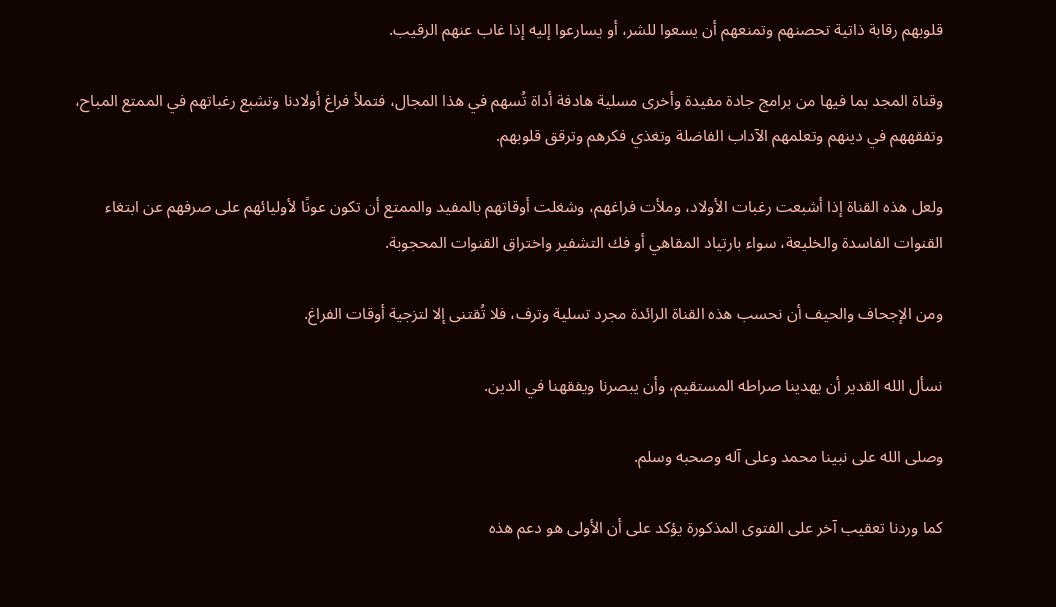قلوبهم رقابة ذاتية تحصنهم وتمنعهم أن يسعوا للشر، أو يسارعوا إليه إذا غاب عنهم الرقيب.

وقناة المجد بما فيها من برامج جادة مفيدة وأخرى مسلية هادفة أداة تُسهم في هذا المجال، فتملأ فراغ أولادنا وتشبع رغباتهم في الممتع المباح، وتفقههم في دينهم وتعلمهم الآداب الفاضلة وتغذي فكرهم وترقق قلوبهم.

ولعل هذه القناة إذا أشبعت رغبات الأولاد، وملأت فراغهم، وشغلت أوقاتهم بالمفيد والممتع أن تكون عونًا لأوليائهم على صرفهم عن ابتغاء القنوات الفاسدة والخليعة، سواء بارتياد المقاهي أو فك التشفير واختراق القنوات المحجوبة.

ومن الإجحاف والحيف أن نحسب هذه القناة الرائدة مجرد تسلية وترف، فلا تُقتنى إلا لتزجية أوقات الفراغ.

نسأل الله القدير أن يهدينا صراطه المستقيم، وأن يبصرنا ويفقهنا في الدين.

وصلى الله على نبينا محمد وعلى آله وصحبه وسلم.

كما وردنا تعقيب آخر على الفتوى المذكورة يؤكد على أن الأولى هو دعم هذه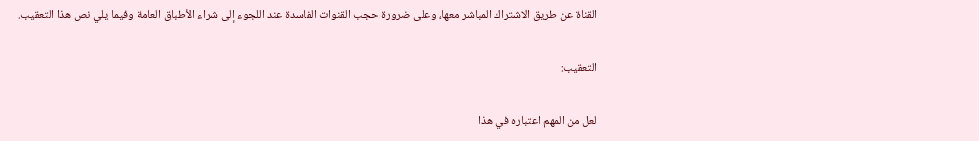القناة عن طريق الاشتراك المباشر معها، وعلى ضرورة حجب القنوات الفاسدة عند اللجوء إلى شراء الأطباق العامة وفيما يلي نص هذا التعقيب.

التعقيب:

لعل من المهم اعتباره في هذا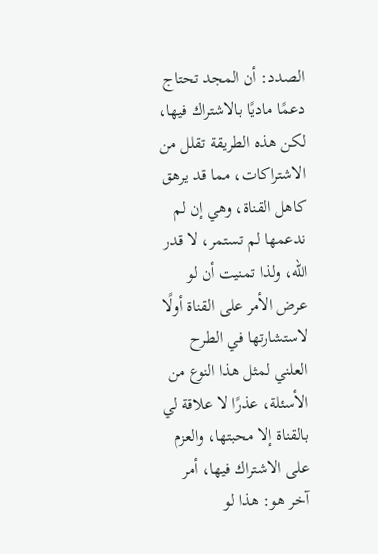الصدد: أن المجد تحتاج دعمًا ماديًا بالاشتراك فيها، لكن هذه الطريقة تقلل من الاشتراكات، مما قد يرهق كاهل القناة، وهي إن لم ندعمها لم تستمر، لا قدر الله، ولذا تمنيت أن لو عرض الأمر على القناة أولًا لاستشارتها في الطرح العلني لمثل هذا النوع من الأسئلة، عذرًا لا علاقة لي بالقناة إلا محبتها، والعزم على الاشتراك فيها، أمر آخر هو: هذا لو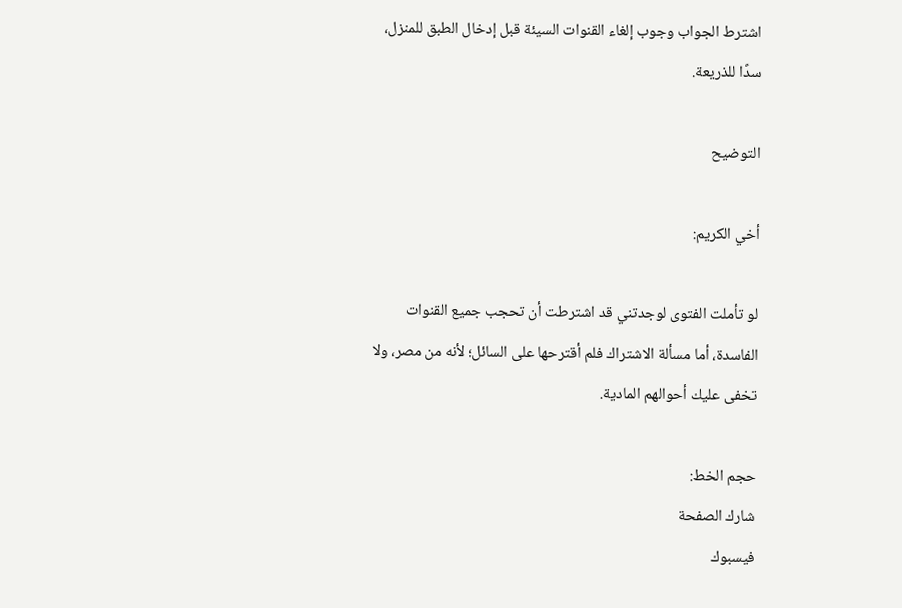اشترط الجواب وجوب إلغاء القنوات السيئة قبل إدخال الطبق للمنزل، سدًا للذريعة.

التوضيح

أخي الكريم:

لو تأملت الفتوى لوجدتني قد اشترطت أن تحجب جميع القنوات الفاسدة، أما مسألة الاشتراك فلم أقترحها على السائل؛ لأنه من مصر، ولا تخفى عليك أحوالهم المادية.

حجم الخط:
شارك الصفحة
فيسبوك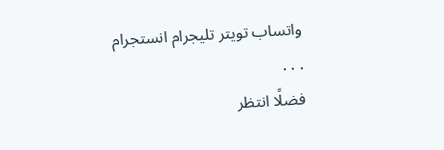واتساب تويتر تليجرام انستجرام
. . .
فضلًا انتظر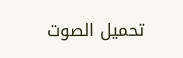تحميل الصوت